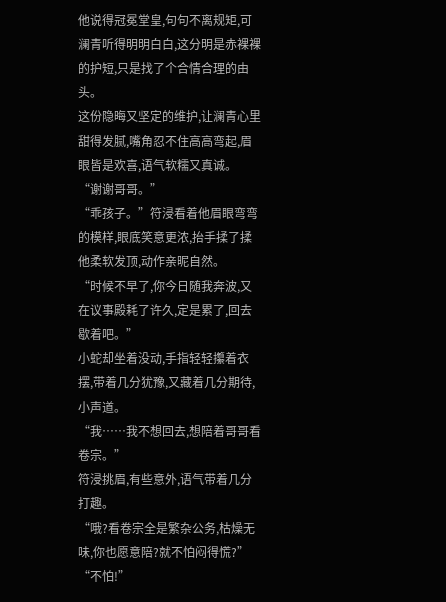他说得冠冕堂皇,句句不离规矩,可澜青听得明明白白,这分明是赤裸裸的护短,只是找了个合情合理的由头。
这份隐晦又坚定的维护,让澜青心里甜得发腻,嘴角忍不住高高弯起,眉眼皆是欢喜,语气软糯又真诚。
“谢谢哥哥。”
“乖孩子。”符浸看着他眉眼弯弯的模样,眼底笑意更浓,抬手揉了揉他柔软发顶,动作亲昵自然。
“时候不早了,你今日随我奔波,又在议事殿耗了许久,定是累了,回去歇着吧。”
小蛇却坐着没动,手指轻轻攥着衣摆,带着几分犹豫,又藏着几分期待,小声道。
“我……我不想回去,想陪着哥哥看卷宗。”
符浸挑眉,有些意外,语气带着几分打趣。
“哦?看卷宗全是繁杂公务,枯燥无味,你也愿意陪?就不怕闷得慌?”
“不怕!”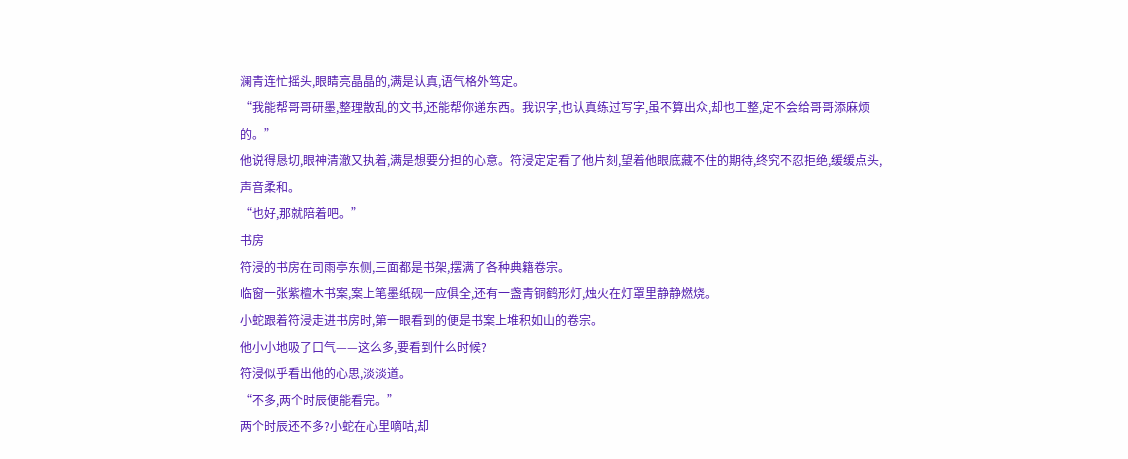澜青连忙摇头,眼睛亮晶晶的,满是认真,语气格外笃定。
“我能帮哥哥研墨,整理散乱的文书,还能帮你递东西。我识字,也认真练过写字,虽不算出众,却也工整,定不会给哥哥添麻烦的。”
他说得恳切,眼神清澈又执着,满是想要分担的心意。符浸定定看了他片刻,望着他眼底藏不住的期待,终究不忍拒绝,缓缓点头,声音柔和。
“也好,那就陪着吧。”
书房
符浸的书房在司雨亭东侧,三面都是书架,摆满了各种典籍卷宗。
临窗一张紫檀木书案,案上笔墨纸砚一应俱全,还有一盏青铜鹤形灯,烛火在灯罩里静静燃烧。
小蛇跟着符浸走进书房时,第一眼看到的便是书案上堆积如山的卷宗。
他小小地吸了口气——这么多,要看到什么时候?
符浸似乎看出他的心思,淡淡道。
“不多,两个时辰便能看完。”
两个时辰还不多?小蛇在心里嘀咕,却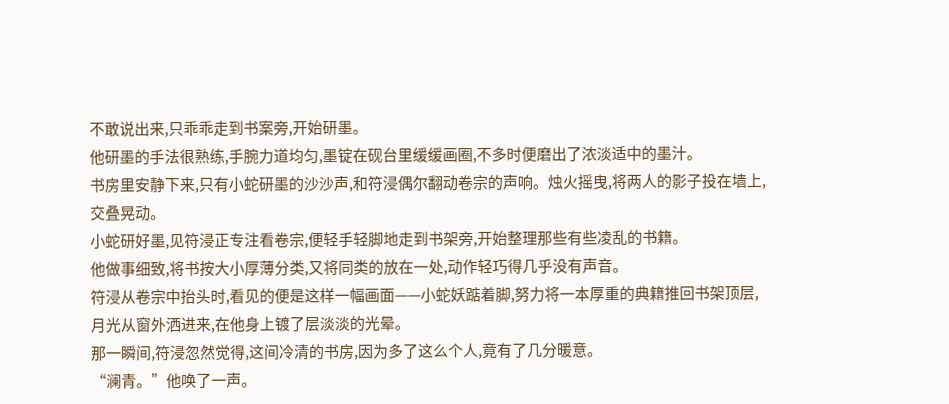不敢说出来,只乖乖走到书案旁,开始研墨。
他研墨的手法很熟练,手腕力道均匀,墨锭在砚台里缓缓画圈,不多时便磨出了浓淡适中的墨汁。
书房里安静下来,只有小蛇研墨的沙沙声,和符浸偶尔翻动卷宗的声响。烛火摇曳,将两人的影子投在墙上,交叠晃动。
小蛇研好墨,见符浸正专注看卷宗,便轻手轻脚地走到书架旁,开始整理那些有些凌乱的书籍。
他做事细致,将书按大小厚薄分类,又将同类的放在一处,动作轻巧得几乎没有声音。
符浸从卷宗中抬头时,看见的便是这样一幅画面——小蛇妖踮着脚,努力将一本厚重的典籍推回书架顶层,月光从窗外洒进来,在他身上镀了层淡淡的光晕。
那一瞬间,符浸忽然觉得,这间冷清的书房,因为多了这么个人,竟有了几分暖意。
“澜青。”他唤了一声。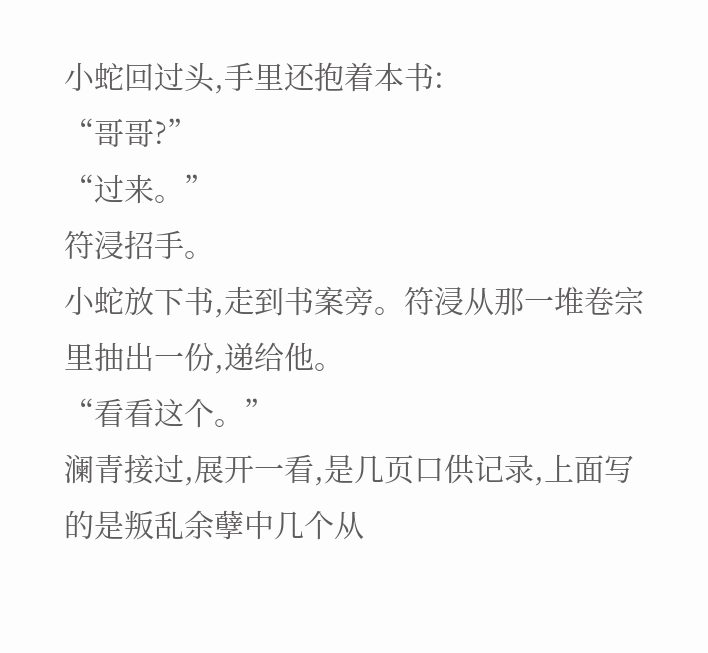小蛇回过头,手里还抱着本书:
“哥哥?”
“过来。”
符浸招手。
小蛇放下书,走到书案旁。符浸从那一堆卷宗里抽出一份,递给他。
“看看这个。”
澜青接过,展开一看,是几页口供记录,上面写的是叛乱余孽中几个从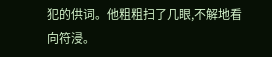犯的供词。他粗粗扫了几眼,不解地看向符浸。